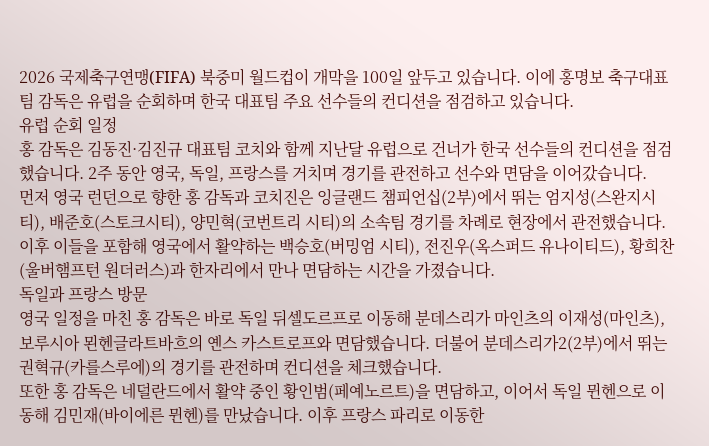2026 국제축구연맹(FIFA) 북중미 월드컵이 개막을 100일 앞두고 있습니다. 이에 홍명보 축구대표팀 감독은 유럽을 순회하며 한국 대표팀 주요 선수들의 컨디션을 점검하고 있습니다.
유럽 순회 일정
홍 감독은 김동진·김진규 대표팀 코치와 함께 지난달 유럽으로 건너가 한국 선수들의 컨디션을 점검했습니다. 2주 동안 영국, 독일, 프랑스를 거치며 경기를 관전하고 선수와 면담을 이어갔습니다.
먼저 영국 런던으로 향한 홍 감독과 코치진은 잉글랜드 챔피언십(2부)에서 뛰는 엄지성(스완지시티), 배준호(스토크시티), 양민혁(코번트리 시티)의 소속팀 경기를 차례로 현장에서 관전했습니다. 이후 이들을 포함해 영국에서 활약하는 백승호(버밍엄 시티), 전진우(옥스퍼드 유나이티드), 황희찬(울버햄프턴 원더러스)과 한자리에서 만나 면담하는 시간을 가졌습니다.
독일과 프랑스 방문
영국 일정을 마친 홍 감독은 바로 독일 뒤셀도르프로 이동해 분데스리가 마인츠의 이재성(마인츠), 보루시아 묀헨글라트바흐의 옌스 카스트로프와 면담했습니다. 더불어 분데스리가2(2부)에서 뛰는 권혁규(카를스루에)의 경기를 관전하며 컨디션을 체크했습니다.
또한 홍 감독은 네덜란드에서 활약 중인 황인범(페예노르트)을 면담하고, 이어서 독일 뮌헨으로 이동해 김민재(바이에른 뮌헨)를 만났습니다. 이후 프랑스 파리로 이동한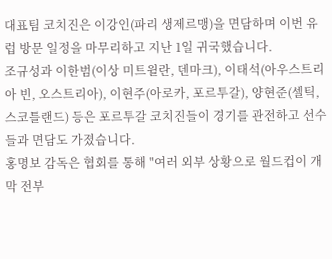대표팀 코치진은 이강인(파리 생제르맹)을 면담하며 이번 유럽 방문 일정을 마무리하고 지난 1일 귀국했습니다.
조규성과 이한범(이상 미트윌란, 덴마크), 이태석(아우스트리아 빈, 오스트리아), 이현주(아로카, 포르투갈), 양현준(셀틱, 스코틀랜드) 등은 포르투갈 코치진들이 경기를 관전하고 선수들과 면담도 가졌습니다.
홍명보 감독은 협회를 통해 "여러 외부 상황으로 월드컵이 개막 전부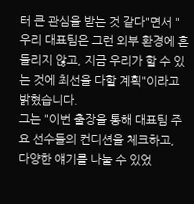터 큰 관심을 받는 것 같다"면서 "우리 대표팀은 그런 외부 환경에 흔들리지 않고, 지금 우리가 할 수 있는 것에 최선을 다할 계획"이라고 밝혔습니다.
그는 "이번 출장을 통해 대표팀 주요 선수들의 컨디션을 체크하고, 다양한 얘기를 나눌 수 있었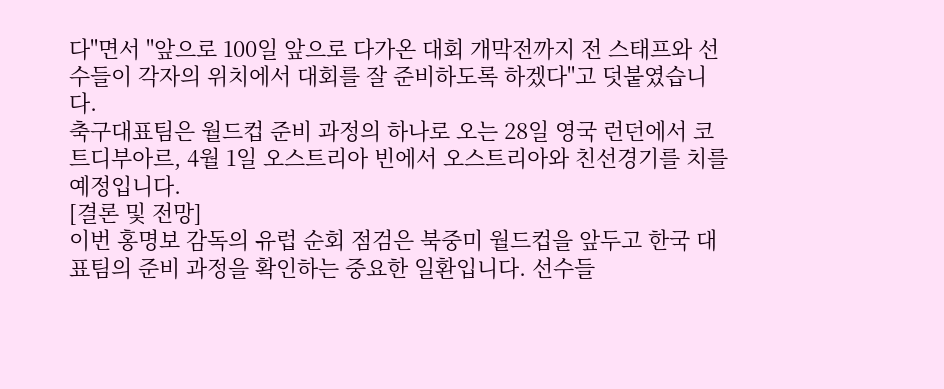다"면서 "앞으로 100일 앞으로 다가온 대회 개막전까지 전 스태프와 선수들이 각자의 위치에서 대회를 잘 준비하도록 하겠다"고 덧붙였습니다.
축구대표팀은 월드컵 준비 과정의 하나로 오는 28일 영국 런던에서 코트디부아르, 4월 1일 오스트리아 빈에서 오스트리아와 친선경기를 치를 예정입니다.
[결론 및 전망]
이번 홍명보 감독의 유럽 순회 점검은 북중미 월드컵을 앞두고 한국 대표팀의 준비 과정을 확인하는 중요한 일환입니다. 선수들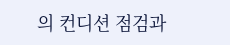의 컨디션 점검과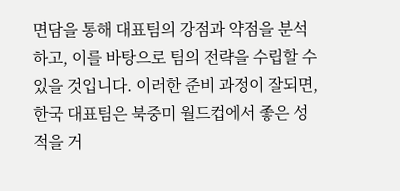면담을 통해 대표팀의 강점과 약점을 분석하고, 이를 바탕으로 팀의 전략을 수립할 수 있을 것입니다. 이러한 준비 과정이 잘되면, 한국 대표팀은 북중미 월드컵에서 좋은 성적을 거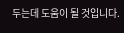두는데 도움이 될 것입니다.